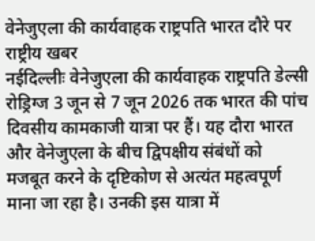वेनेजुएला की कार्यवाहक राष्ट्रपति भारत दौरे पर
राष्ट्रीय खबर
नईदिल्लीः वेनेजुएला की कार्यवाहक राष्ट्रपति डेल्सी रोड्रिग्ज 3 जून से 7 जून 2026 तक भारत की पांच दिवसीय कामकाजी यात्रा पर हैं। यह दौरा भारत और वेनेजुएला के बीच द्विपक्षीय संबंधों को मजबूत करने के दृष्टिकोण से अत्यंत महत्वपूर्ण माना जा रहा है। उनकी इस यात्रा में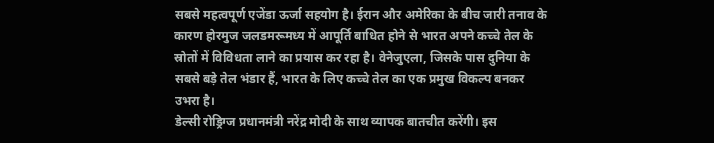सबसे महत्वपूर्ण एजेंडा ऊर्जा सहयोग है। ईरान और अमेरिका के बीच जारी तनाव के कारण होरमुज जलडमरूमध्य में आपूर्ति बाधित होने से भारत अपने कच्चे तेल के स्रोतों में विविधता लाने का प्रयास कर रहा है। वेनेजुएला, जिसके पास दुनिया के सबसे बड़े तेल भंडार हैं, भारत के लिए कच्चे तेल का एक प्रमुख विकल्प बनकर उभरा है।
डेल्सी रोड्रिग्ज प्रधानमंत्री नरेंद्र मोदी के साथ व्यापक बातचीत करेंगी। इस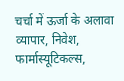चर्चा में ऊर्जा के अलावा व्यापार, निवेश, फार्मास्यूटिकल्स,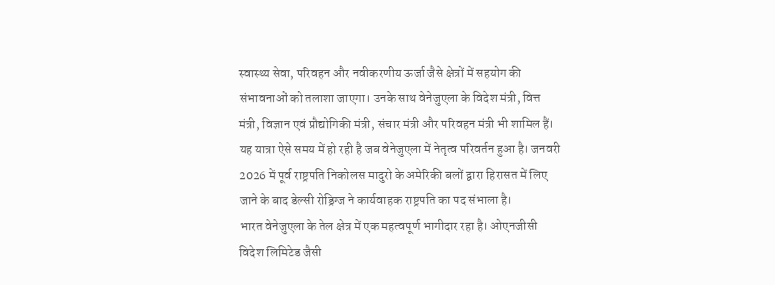स्वास्थ्य सेवा, परिवहन और नवीकरणीय ऊर्जा जैसे क्षेत्रों में सहयोग की संभावनाओं को तलाशा जाएगा। उनके साथ वेनेजुएला के विदेश मंत्री, वित्त मंत्री, विज्ञान एवं प्रौद्योगिकी मंत्री, संचार मंत्री और परिवहन मंत्री भी शामिल हैं।
यह यात्रा ऐसे समय में हो रही है जब वेनेजुएला में नेतृत्व परिवर्तन हुआ है। जनवरी 2026 में पूर्व राष्ट्रपति निकोलस मादुरो के अमेरिकी बलों द्वारा हिरासत में लिए जाने के बाद डेल्सी रोड्रिग्ज ने कार्यवाहक राष्ट्रपति का पद संभाला है।
भारत वेनेजुएला के तेल क्षेत्र में एक महत्वपूर्ण भागीदार रहा है। ओएनजीसी विदेश लिमिटेड जैसी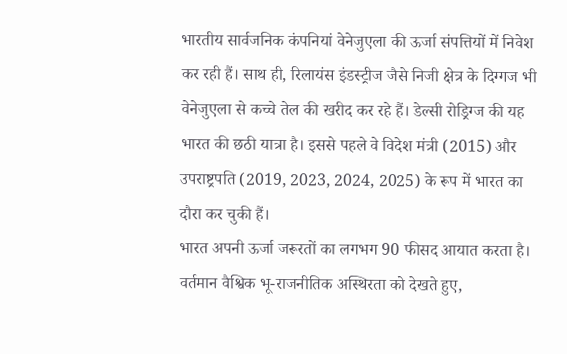भारतीय सार्वजनिक कंपनियां वेनेजुएला की ऊर्जा संपत्तियों में निवेश कर रही हैं। साथ ही, रिलायंस इंडस्ट्रीज जैसे निजी क्षेत्र के दिग्गज भी वेनेजुएला से कच्चे तेल की खरीद कर रहे हैं। डेल्सी रोड्रिग्ज की यह भारत की छठी यात्रा है। इससे पहले वे विदेश मंत्री (2015) और उपराष्ट्रपति (2019, 2023, 2024, 2025) के रूप में भारत का दौरा कर चुकी हैं।
भारत अपनी ऊर्जा जरूरतों का लगभग 90 फीसद आयात करता है। वर्तमान वैश्विक भू-राजनीतिक अस्थिरता को देखते हुए,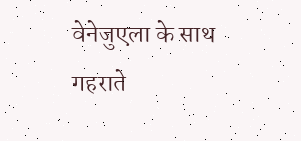वेनेजुएला के साथ गहराते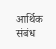आर्थिक संबंध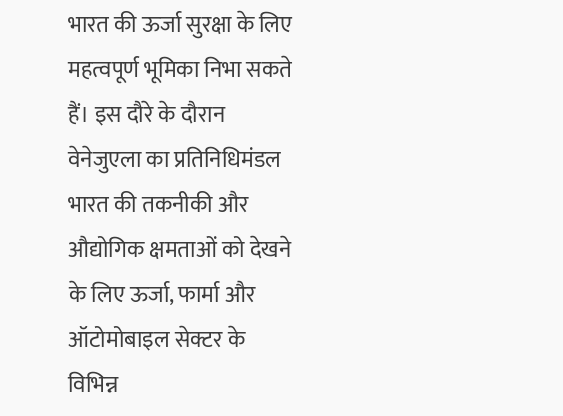भारत की ऊर्जा सुरक्षा के लिए महत्वपूर्ण भूमिका निभा सकते हैं। इस दौरे के दौरान वेनेजुएला का प्रतिनिधिमंडल भारत की तकनीकी और औद्योगिक क्षमताओं को देखने के लिए ऊर्जा, फार्मा और ऑटोमोबाइल सेक्टर के विभिन्न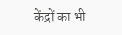केंद्रों का भी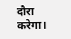दौरा करेगा।